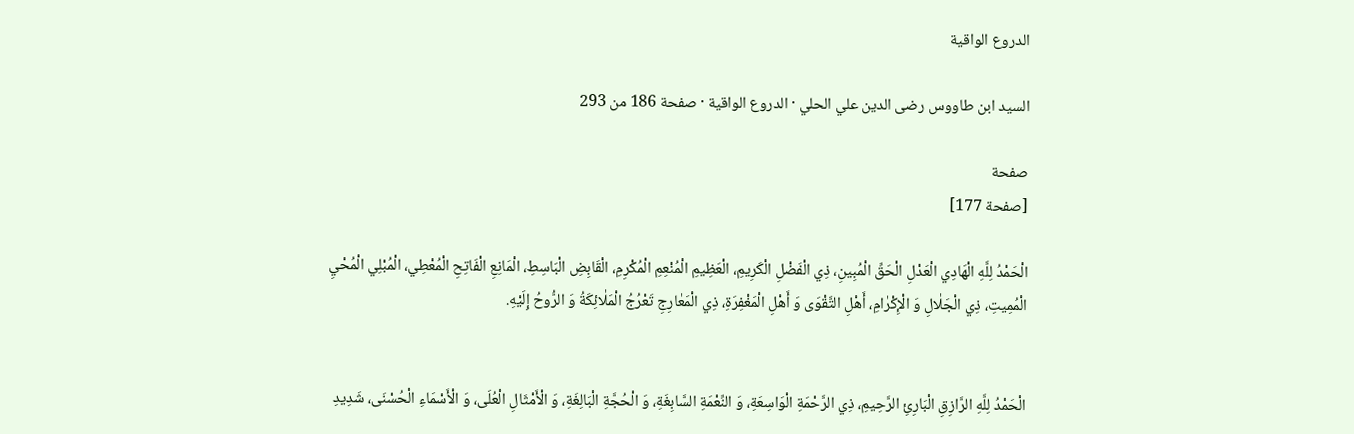الدروع الواقية

السيد ابن طاووس رضى الدين علي الحلي · الدروع الواقية · صفحة 186 من 293

صفحة
[صفحة 177]

الْحَمْدُ لِلَّهِ الْهَادِي الْعَدْلِ الْحَقِّ الْمُبِينِ، ذِي الْفَضْلِ الْكَرِيمِ، الْعَظِيمِ الْمُنْعِمِ الْمُكْرِمِ، الْقَابِضِ الْبَاسِطِ، الْمَانِعِ الْفَاتِحِ الْمُعْطِي، الْمُبْلِي الْمُحْيِ الْمُمِيتِ، ذِي الْجَلٰالِ وَ الْإِكْرٰامِ، أَهْلِ التَّقْوَى وَ أَهْلِ الْمَغْفِرَةِ، ذِي الْمَعٰارِجِ تَعْرُجُ الْمَلٰائِكَةُ وَ الرُّوحُ إِلَيْهِ.


الْحَمْدُ لِلَّهِ الرَّازِقِ الْبَارِئِ الرَّحِيمِ، ذِي الرَّحْمَةِ الْوَاسِعَةِ، وَ النِّعْمَةِ السَّابِغَةِ، وَ الْحُجَّةِ الْبَالِغَةِ، وَ الْأَمْثَالِ الْعُلَى، وَ الْأَسْمَاءِ الْحُسْنَى، شَدِيدِ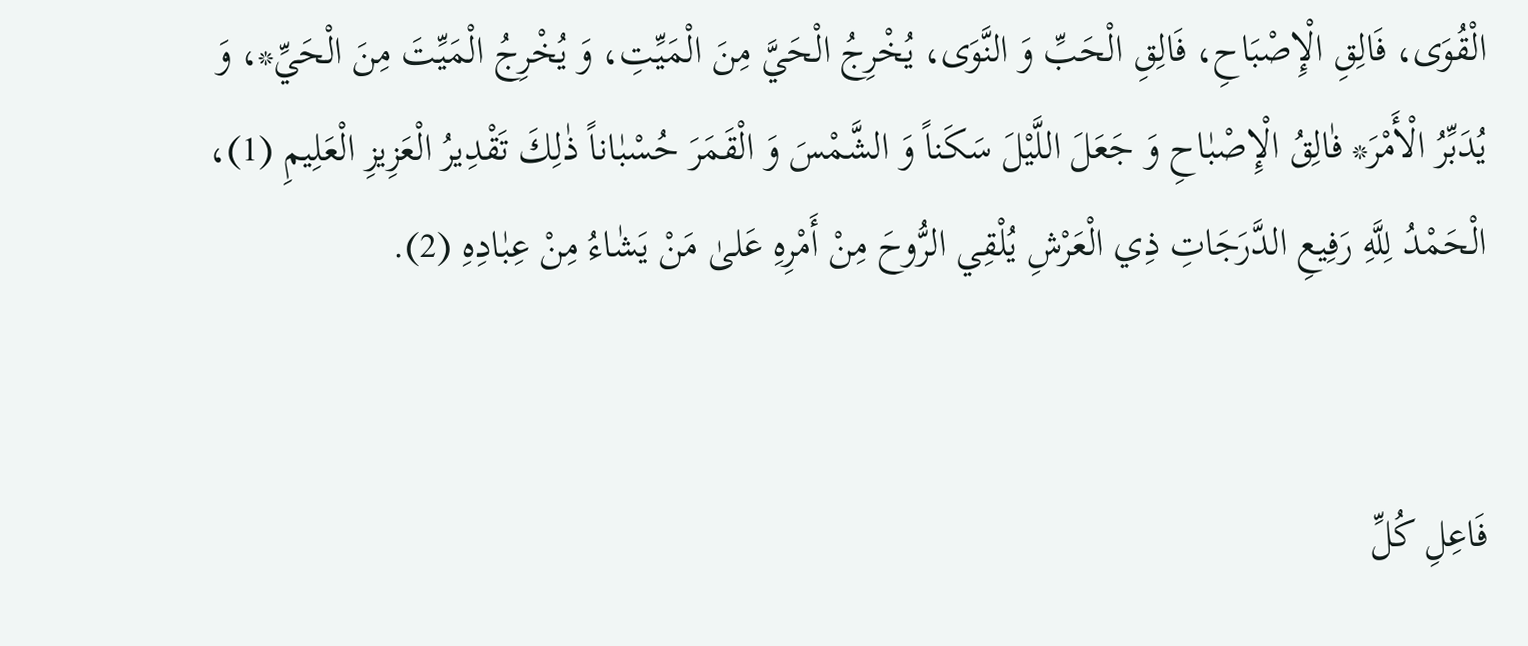الْقُوَى، فَالِقِ الْإِصْبَاحِ، فَالِقِ الْحَبِّ وَ النَّوَى، يُخْرِجُ الْحَيَّ مِنَ الْمَيِّتِ، وَ يُخْرِجُ الْمَيِّتَ مِنَ الْحَيِّ*، وَ يُدَبِّرُ الْأَمْرَ* فٰالِقُ الْإِصْبٰاحِ وَ جَعَلَ اللَّيْلَ سَكَناً وَ الشَّمْسَ وَ الْقَمَرَ حُسْبٰاناً ذٰلِكَ تَقْدِيرُ الْعَزِيزِ الْعَلِيمِ (1)، الْحَمْدُ لِلَّهِ رَفِيعِ الدَّرَجَاتِ ذِي الْعَرْشِ يُلْقِي الرُّوحَ مِنْ أَمْرِهِ عَلىٰ مَنْ يَشٰاءُ مِنْ عِبٰادِهِ (2).


فَاعِلِ كُلِّ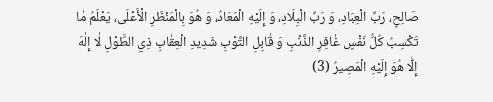صَالِحٍ، رَبِّ الْعِبَادِ، وَ رَبِّ الْبِلَادِ، وَ إِلَيْهِ الْمَعَادُ، وَ هُوَ بِالْمَنْظَرِ الْأَعْلَى، يَعْلَمُ مٰا تَكْسِبُ كُلُّ نَفْسٍ غٰافِرِ الذَّنْبِ وَ قٰابِلِ التَّوْبِ شَدِيدِ الْعِقٰابِ ذِي الطَّوْلِ لٰا إِلٰهَ إِلّٰا هُوَ إِلَيْهِ الْمَصِيرُ (3)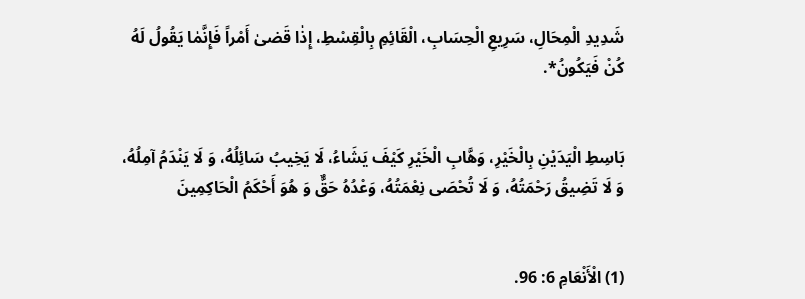شَدِيدِ الْمِحَالِ، سَرِيعِ الْحِسَابِ، الْقَائِمِ بِالْقِسْطِ، إِذٰا قَضىٰ أَمْراً فَإِنَّمٰا يَقُولُ لَهُ كُنْ فَيَكُونُ*.


بَاسِطِ الْيَدَيْنِ بِالْخَيْرِ، وَهَّابِ الْخَيْرِ كَيْفَ يَشَاءُ، لَا يَخِيبُ سَائِلُهُ، وَ لَا يَنْدَمُ آمِلُهُ، وَ لَا تَضِيقُ رَحْمَتُهُ، وَ لَا تُحْصَى نِعْمَتُهُ، وَعْدُهُ حَقٌّ وَ هُوَ أَحْكَمُ الْحَاكِمِينَ


(1) الْأَنْعَامِ 6: 96.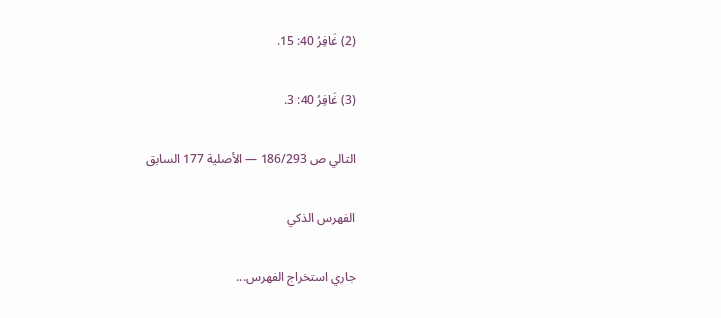(2) غَافِرُ 40: 15.

(3) غَافِرُ 40: 3.

التالي ص 186/293 — الأصلية 177 السابق

الفهرس الذكي

جاري استخراج الفهرس...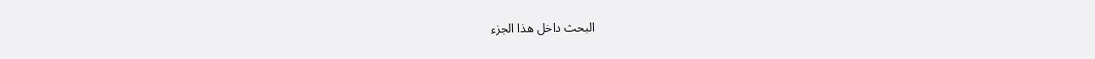البحث داخل هذا الجزء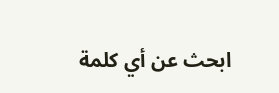ابحث عن أي كلمة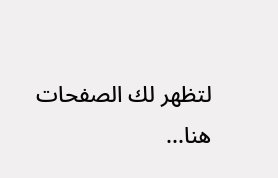لتظهر لك الصفحات هنا...